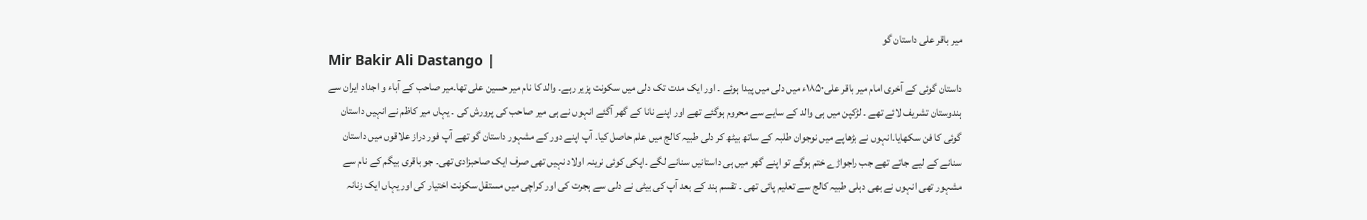میر باقر علی داستان گو
Mir Bakir Ali Dastango |
داستان گوئی کے آخری امام میر باقر علی۱۸۵۰ء میں دلی میں پیدا ہوئے ۔ اور ایک مدت تک دلی میں سکونت پزیر رہے۔ والد کا نام میر حسین علی تھا۔میر صاحب کے آباء و اجداد ایران سے ہندوستان تشریف لائے تھے ۔ لڑکپن میں ہی والد کے سایے سے محروم ہوگئے تھے اور اپنے نانا کے گھر آگئے انہوں نے ہی میر صاحب کی پرورش کی ۔ یہاں میر کاظم نے انہیں داستان گوئی کا فن سکھایا۔انہوں نے بڑھاپے میں نوجوان طلبہ کے ساتھ بیٹھ کر دلی طبیہ کالج میں علم حاصل کیا۔ آپ اپنے دور کے مشہور داستان گو تھے آپ فور دراز علاقوں میں داستان سنانے کے لیے جاتے تھے جب راجواڑے ختم ہوگے تو اپنے گھر میں ہی داستانیں سنانے لگے ۔اپکی کوئی نرینہ اولاد نہیں تھی صرف ایک صاحبزادی تھی۔ جو باقری بیگم کے نام سے مشہور تھی انہوں نے بھی دہلی طبیہ کالج سے تعلیم پائی تھی ۔ تقسم ہند کے بعد آپ کی بیٹی نے دلی سے ہجرت کی اور کراچی میں مستقل سکونت اختیار کی اور یہاں ایک زنانہ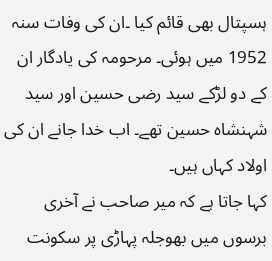ہسپتال بھی قائم کیا ۔ان کی وفات سنہ 1952 میں ہوئی۔ مرحومہ کی یادگار ان کے دو لڑکے سید رضی حسین اور سید شہنشاہ حسین تھے۔ اب خدا جانے ان کی اولاد کہاں ہیں۔
کہا جاتا ہے کہ میر صاحب نے آخری برسوں میں بھوجلہ پہاڑی پر سکونت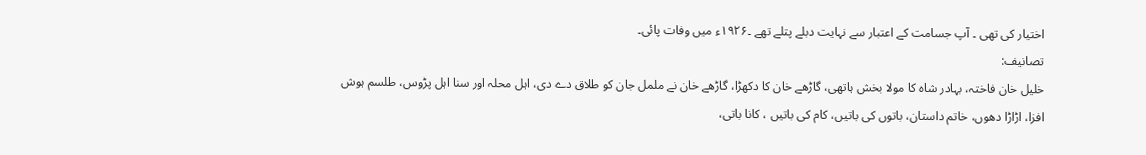اختیار کی تھی ۔ آپ جسامت کے اعتبار سے نہایت دبلے پتلے تھے ۔۱۹۲۶ء میں وفات پائی۔
تصانیف:
خلیل خان فاختہ، بہادر شاہ کا مولا بخش ہاتھی، گاڑھے خان کا دکھڑا، گاڑھے خان نے ململ جان کو طلاق دے دی، اہل محلہ اور سنا اہل پڑوس، طلسم ہوش افزا، اڑاڑا دھوں، خاتم داستان، باتوں کی باتیں، کام کی باتیں ، کانا باتی،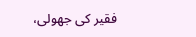فقیر کی جھولی،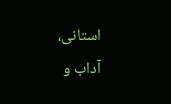استانی، آداب و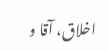اخلاق، آقا و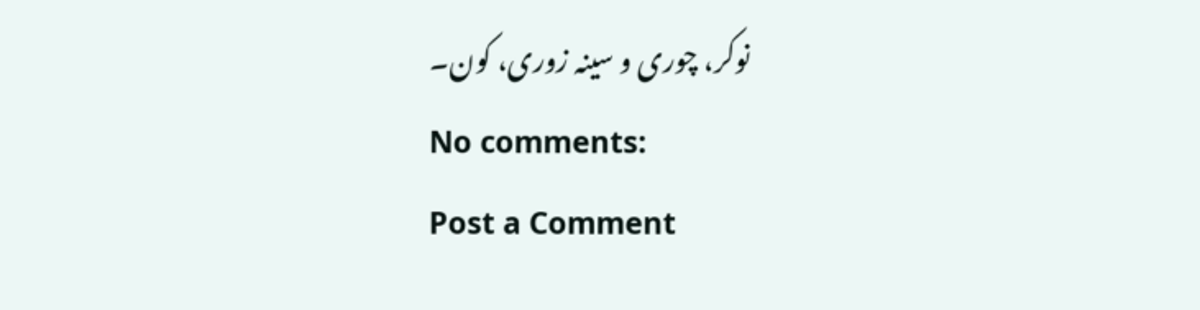نوکر، چوری و سینہ زوری، کون۔
No comments:
Post a Comment